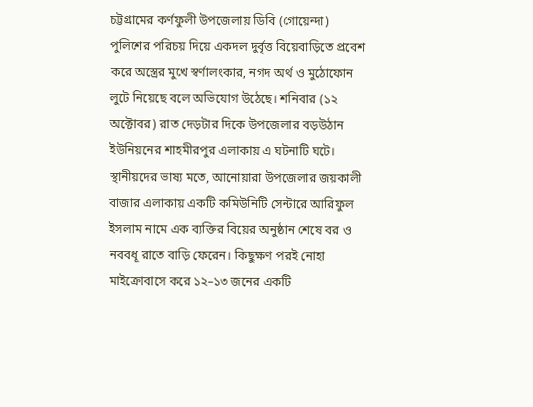চট্টগ্রামের কর্ণফুলী উপজেলায় ডিবি (গোয়েন্দা) পুলিশের পরিচয় দিয়ে একদল দুর্বৃত্ত বিয়েবাড়িতে প্রবেশ করে অস্ত্রের মুখে স্বর্ণালংকার, নগদ অর্থ ও মুঠোফোন লুটে নিয়েছে বলে অভিযোগ উঠেছে। শনিবার (১২ অক্টোবর) রাত দেড়টার দিকে উপজেলার বড়উঠান ইউনিয়নের শাহমীরপুর এলাকায় এ ঘটনাটি ঘটে।
স্থানীয়দের ভাষ্য মতে, আনোয়ারা উপজেলার জয়কালী বাজার এলাকায় একটি কমিউনিটি সেন্টারে আরিফুল ইসলাম নামে এক ব্যক্তির বিয়ের অনুষ্ঠান শেষে বর ও নববধূ রাতে বাড়ি ফেরেন। কিছুক্ষণ পরই নোহা মাইক্রোবাসে করে ১২–১৩ জনের একটি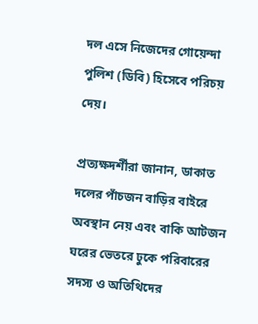দল এসে নিজেদের গোয়েন্দা পুলিশ (ডিবি) হিসেবে পরিচয় দেয়।

প্রত্যক্ষদর্শীরা জানান, ডাকাত দলের পাঁচজন বাড়ির বাইরে অবস্থান নেয় এবং বাকি আটজন ঘরের ভেতরে ঢুকে পরিবারের সদস্য ও অতিথিদের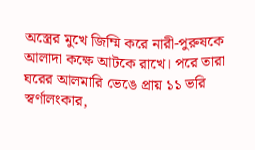অস্ত্রের মুখে জিম্মি করে নারী-পুরুষকে আলাদা কক্ষে আটকে রাখে। পরে তারা ঘরের আলমারি ভেঙে প্রায় ১১ ভরি স্বর্ণালংকার,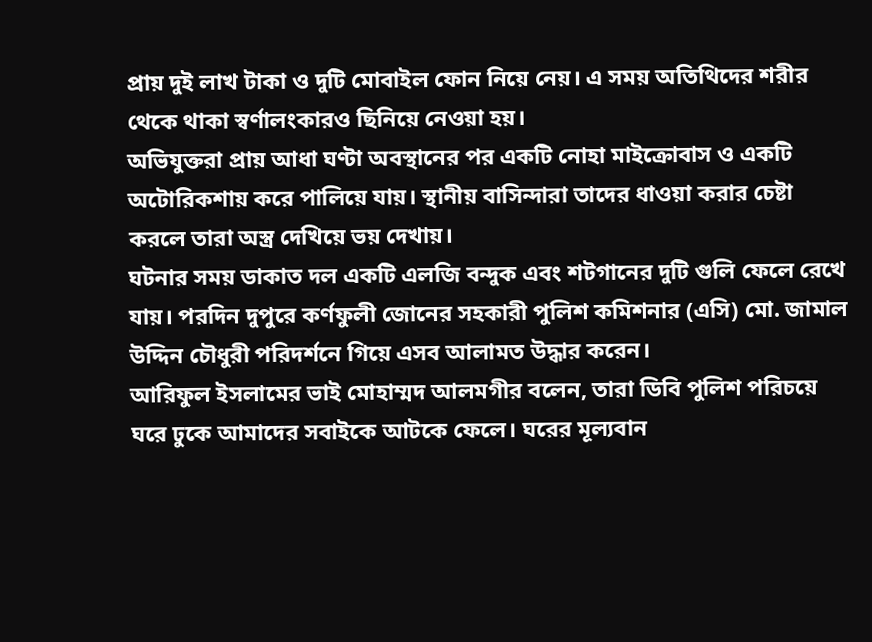প্রায় দুই লাখ টাকা ও দুটি মোবাইল ফোন নিয়ে নেয়। এ সময় অতিথিদের শরীর থেকে থাকা স্বর্ণালংকারও ছিনিয়ে নেওয়া হয়।
অভিযুক্তরা প্রায় আধা ঘণ্টা অবস্থানের পর একটি নোহা মাইক্রোবাস ও একটি অটোরিকশায় করে পালিয়ে যায়। স্থানীয় বাসিন্দারা তাদের ধাওয়া করার চেষ্টা করলে তারা অস্ত্র দেখিয়ে ভয় দেখায়।
ঘটনার সময় ডাকাত দল একটি এলজি বন্দুক এবং শটগানের দুটি গুলি ফেলে রেখে যায়। পরদিন দুপুরে কর্ণফুলী জোনের সহকারী পুলিশ কমিশনার (এসি) মো. জামাল উদ্দিন চৌধুরী পরিদর্শনে গিয়ে এসব আলামত উদ্ধার করেন।
আরিফুল ইসলামের ভাই মোহাম্মদ আলমগীর বলেন, তারা ডিবি পুলিশ পরিচয়ে ঘরে ঢুকে আমাদের সবাইকে আটকে ফেলে। ঘরের মূল্যবান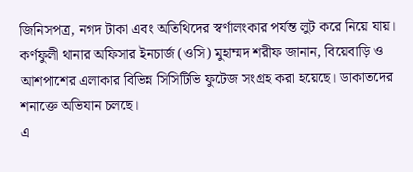জিনিসপত্র, নগদ টাকা এবং অতিথিদের স্বর্ণালংকার পর্যন্ত লুট করে নিয়ে যায়। কর্ণফুলী থানার অফিসার ইনচার্জ (ওসি) মুহাম্মদ শরীফ জানান, বিয়েবাড়ি ও আশপাশের এলাকার বিভিন্ন সিসিটিভি ফুটেজ সংগ্রহ করা হয়েছে। ডাকাতদের শনাক্তে অভিযান চলছে।
এ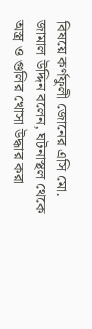বিষয়ে কর্ণফুলী জোনের এসি মো. জামাল উদ্দিন বলেন, ঘটনাস্থল থেকে অস্ত্র ও গুলির খোসা উদ্ধার করা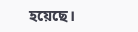হয়েছে।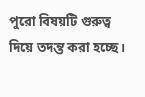পুরো বিষয়টি গুরুত্ব দিয়ে তদন্ত করা হচ্ছে।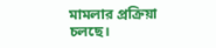মামলার প্রক্রিয়া চলছে।